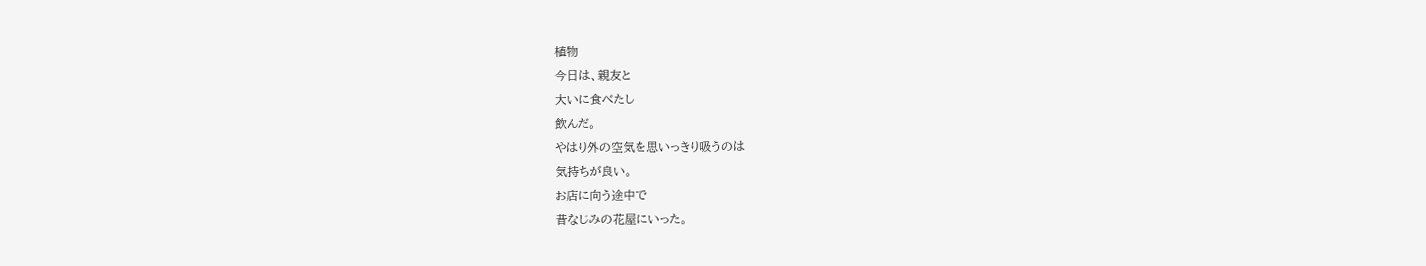植物
今日は、親友と
大いに食べたし
飲んだ。
やはり外の空気を思いっきり吸うのは
気持ちが良い。
お店に向う途中で
昔なじみの花屋にいった。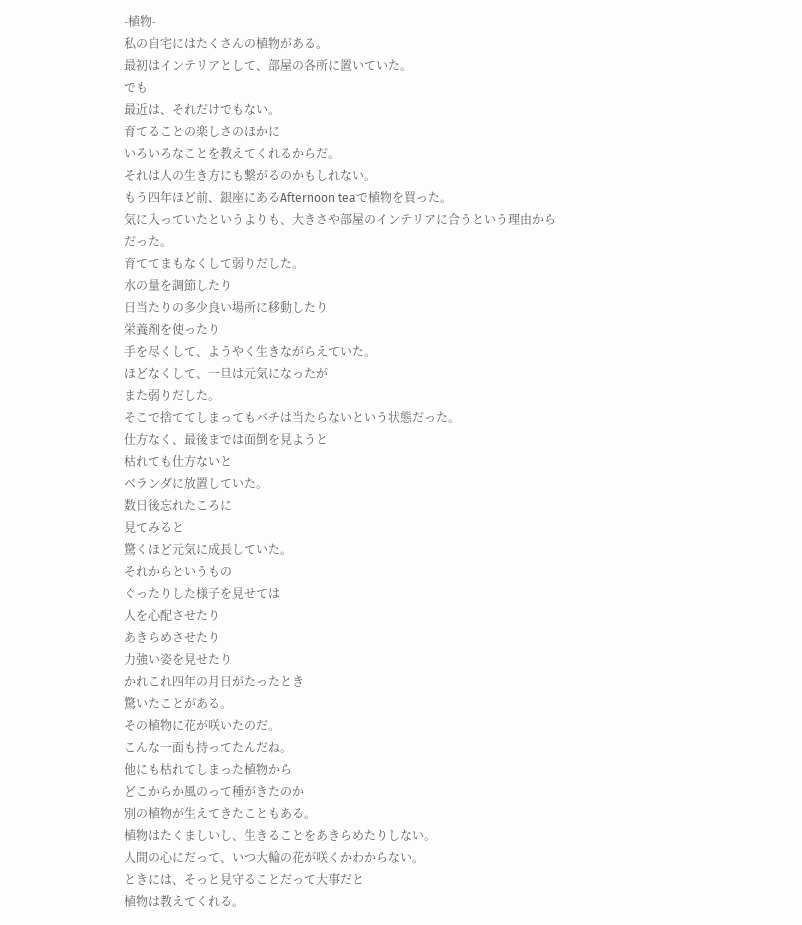-植物-
私の自宅にはたくさんの植物がある。
最初はインテリアとして、部屋の各所に置いていた。
でも
最近は、それだけでもない。
育てることの楽しさのほかに
いろいろなことを教えてくれるからだ。
それは人の生き方にも繋がるのかもしれない。
もう四年ほど前、銀座にあるAfternoon teaで植物を買った。
気に入っていたというよりも、大きさや部屋のインテリアに合うという理由からだった。
育ててまもなくして弱りだした。
水の量を調節したり
日当たりの多少良い場所に移動したり
栄養剤を使ったり
手を尽くして、ようやく生きながらえていた。
ほどなくして、一旦は元気になったが
また弱りだした。
そこで捨ててしまってもバチは当たらないという状態だった。
仕方なく、最後までは面倒を見ようと
枯れても仕方ないと
ベランダに放置していた。
数日後忘れたころに
見てみると
驚くほど元気に成長していた。
それからというもの
ぐったりした様子を見せては
人を心配させたり
あきらめさせたり
力強い姿を見せたり
かれこれ四年の月日がたったとき
驚いたことがある。
その植物に花が咲いたのだ。
こんな一面も持ってたんだね。
他にも枯れてしまった植物から
どこからか風のって種がきたのか
別の植物が生えてきたこともある。
植物はたくましいし、生きることをあきらめたりしない。
人間の心にだって、いつ大輪の花が咲くかわからない。
ときには、そっと見守ることだって大事だと
植物は教えてくれる。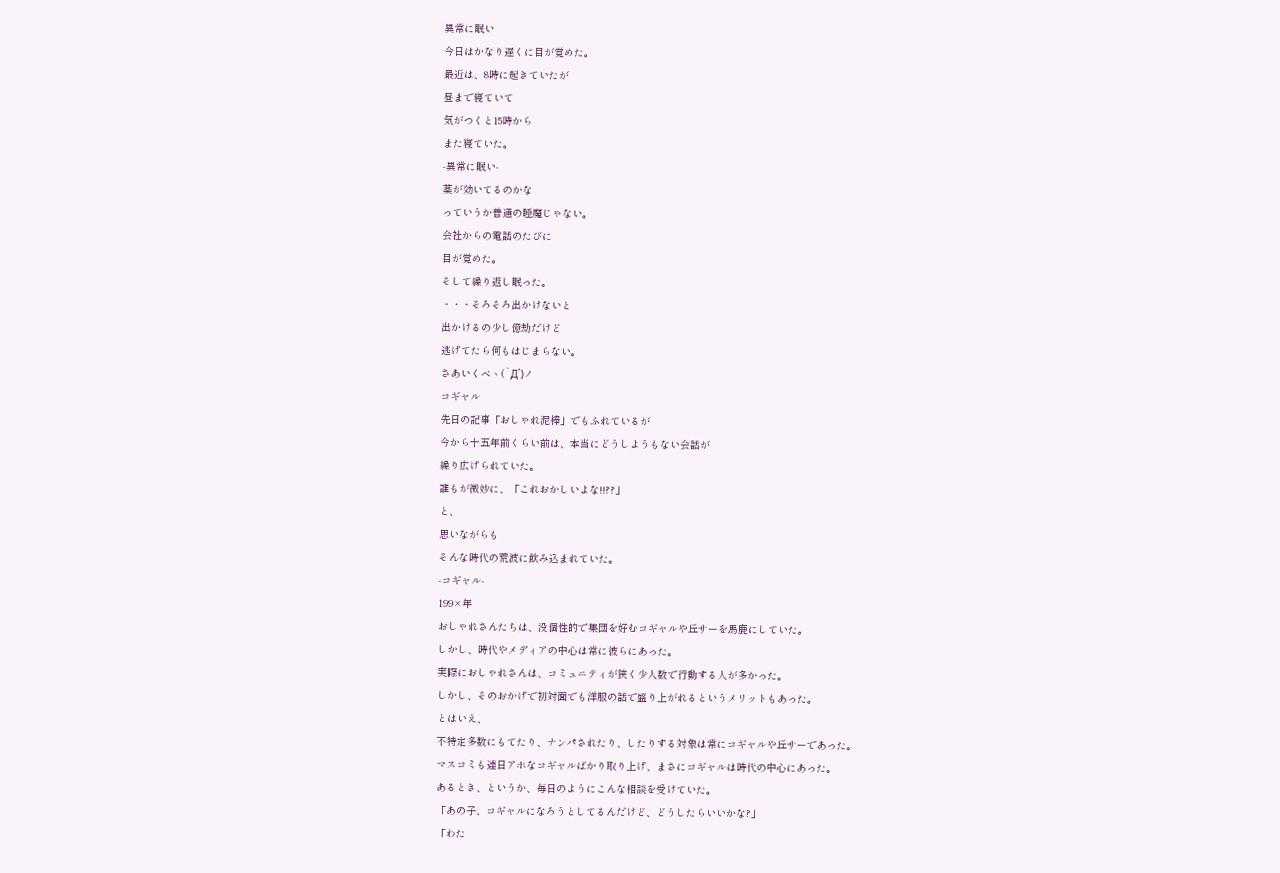異常に眠い
今日はかなり遅くに目が覚めた。
最近は、8時に起きていたが
昼まで寝ていて
気がつくと15時から
また寝ていた。
-異常に眠い-
薬が効いてるのかな
っていうか普通の睡魔じゃない。
会社からの電話のたびに
目が覚めた。
そして繰り返し眠った。
・・・そろそろ出かけないと
出かけるの少し億劫だけど
逃げてたら何もはじまらない。
さあいくべヽ(`Д´)ノ
コギャル
先日の記事「おしゃれ泥棒」でもふれているが
今から十五年前くらい前は、本当にどうしようもない会話が
繰り広げられていた。
誰もが微妙に、「これおかしいよな!!??」
と、
思いながらも
そんな時代の荒波に飲み込まれていた。
-コギャル-
199×年
おしゃれさんたちは、没個性的で集団を好むコギャルや丘サーを馬鹿にしていた。
しかし、時代やメディアの中心は常に彼らにあった。
実際におしゃれさんは、コミュニティが狭く少人数で行動する人が多かった。
しかし、そのおかげで初対面でも洋服の話で盛り上がれるというメリットもあった。
とはいえ、
不特定多数にもてたり、ナンパされたり、したりする対象は常にコギャルや丘サーであった。
マスコミも連日アホなコギャルばかり取り上げ、まさにコギャルは時代の中心にあった。
あるとき、というか、毎日のようにこんな相談を受けていた。
「あの子、コギャルになろうとしてるんだけど、どうしたらいいかな?」
「わた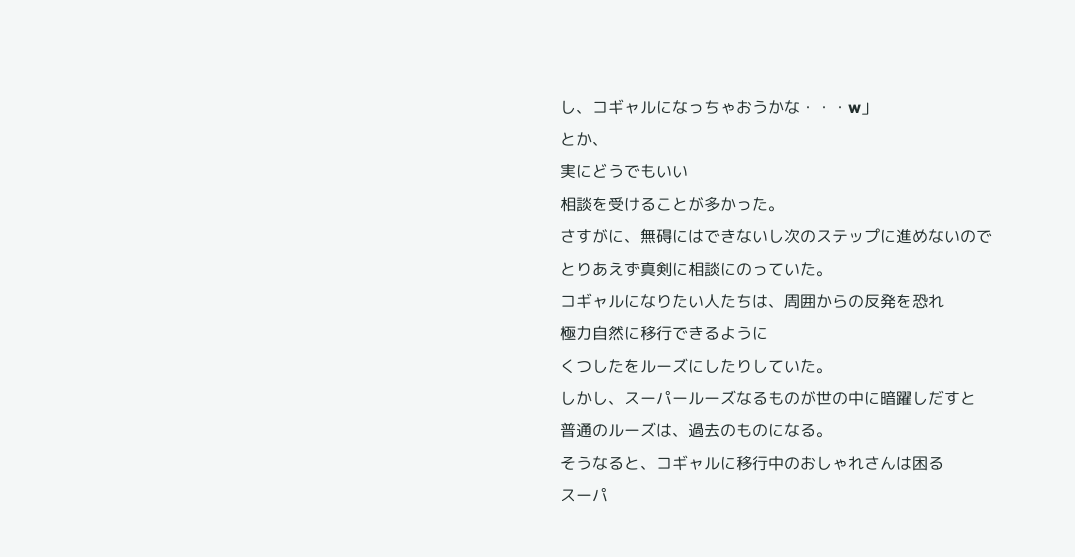し、コギャルになっちゃおうかな・・・w」
とか、
実にどうでもいい
相談を受けることが多かった。
さすがに、無碍にはできないし次のステップに進めないので
とりあえず真剣に相談にのっていた。
コギャルになりたい人たちは、周囲からの反発を恐れ
極力自然に移行できるように
くつしたをルーズにしたりしていた。
しかし、スーパールーズなるものが世の中に暗躍しだすと
普通のルーズは、過去のものになる。
そうなると、コギャルに移行中のおしゃれさんは困る
スーパ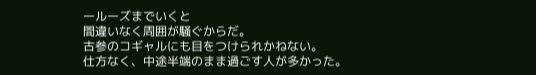ールーズまでいくと
間違いなく周囲が騒ぐからだ。
古参のコギャルにも目をつけられかねない。
仕方なく、中途半端のまま過ごす人が多かった。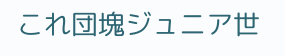これ団塊ジュニア世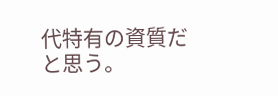代特有の資質だと思う。